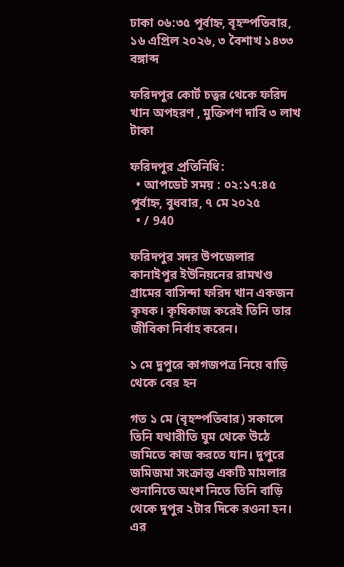ঢাকা ০৬:৩৫ পূর্বাহ্ন, বৃহস্পতিবার, ১৬ এপ্রিল ২০২৬, ৩ বৈশাখ ১৪৩৩ বঙ্গাব্দ

ফরিদপুর কোর্ট চত্বর থেকে ফরিদ খান অপহরণ , মুক্তিপণ দাবি ৩ লাখ টাকা

ফরিদপুর প্রতিনিধি:
  • আপডেট সময় : ০২:১৭:৪৫ পূর্বাহ্ন, বুধবার, ৭ মে ২০২৫
  • / 940

ফরিদপুর সদর উপজেলার কানাইপুর ইউনিয়নের রামখণ্ড গ্রামের বাসিন্দা ফরিদ খান একজন কৃষক। কৃষিকাজ করেই তিনি তার জীবিকা নির্বাহ করেন।

১ মে দুপুরে কাগজপত্র নিয়ে বাড়ি থেকে বের হন

গত ১ মে (বৃহস্পতিবার) সকালে তিনি যথারীতি ঘুম থেকে উঠে জমিতে কাজ করতে যান। দুপুরে জমিজমা সংক্রান্ত একটি মামলার শুনানিতে অংশ নিতে তিনি বাড়ি থেকে দুপুর ২টার দিকে রওনা হন। এর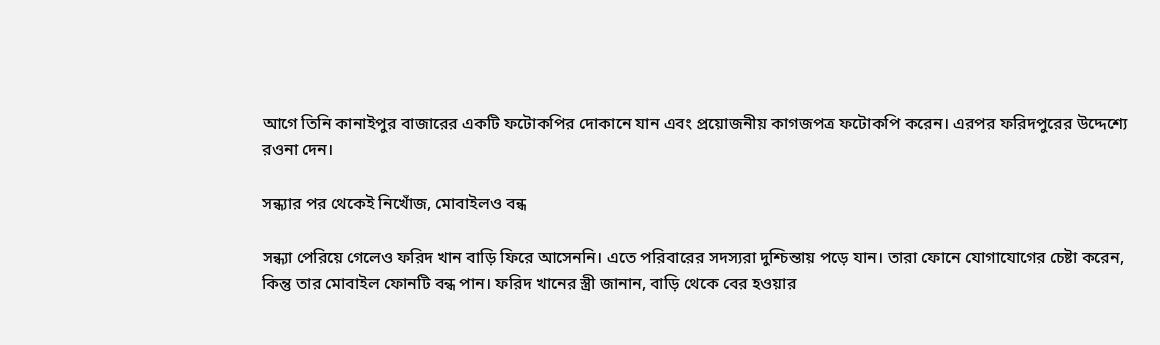আগে তিনি কানাইপুর বাজারের একটি ফটোকপির দোকানে যান এবং প্রয়োজনীয় কাগজপত্র ফটোকপি করেন। এরপর ফরিদপুরের উদ্দেশ্যে রওনা দেন।

সন্ধ্যার পর থেকেই নিখোঁজ, মোবাইলও বন্ধ

সন্ধ্যা পেরিয়ে গেলেও ফরিদ খান বাড়ি ফিরে আসেননি। এতে পরিবারের সদস্যরা দুশ্চিন্তায় পড়ে যান। তারা ফোনে যোগাযোগের চেষ্টা করেন, কিন্তু তার মোবাইল ফোনটি বন্ধ পান। ফরিদ খানের স্ত্রী জানান, বাড়ি থেকে বের হওয়ার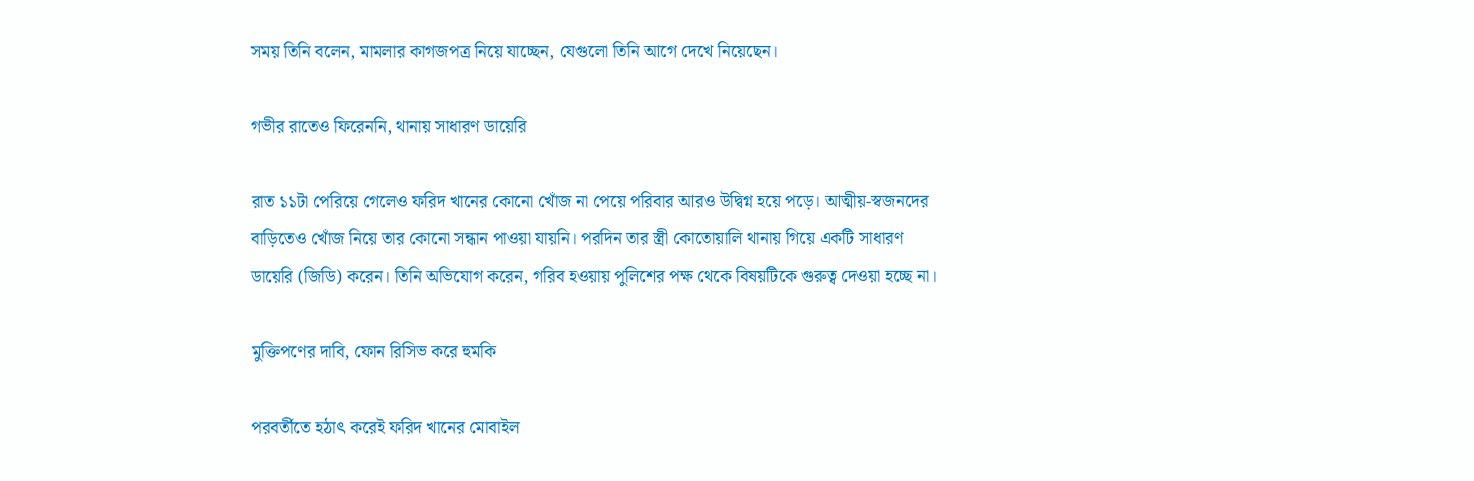সময় তিনি বলেন, মামলার কাগজপত্র নিয়ে যাচ্ছেন, যেগুলো তিনি আগে দেখে নিয়েছেন।

গভীর রাতেও ফিরেননি, থানায় সাধারণ ডায়েরি

রাত ১১টা পেরিয়ে গেলেও ফরিদ খানের কোনো খোঁজ না পেয়ে পরিবার আরও উদ্বিগ্ন হয়ে পড়ে। আত্মীয়-স্বজনদের বাড়িতেও খোঁজ নিয়ে তার কোনো সন্ধান পাওয়া যায়নি। পরদিন তার স্ত্রী কোতোয়ালি থানায় গিয়ে একটি সাধারণ ডায়েরি (জিডি) করেন। তিনি অভিযোগ করেন, গরিব হওয়ায় পুলিশের পক্ষ থেকে বিষয়টিকে গুরুত্ব দেওয়া হচ্ছে না।

মুক্তিপণের দাবি, ফোন রিসিভ করে হুমকি

পরবর্তীতে হঠাৎ করেই ফরিদ খানের মোবাইল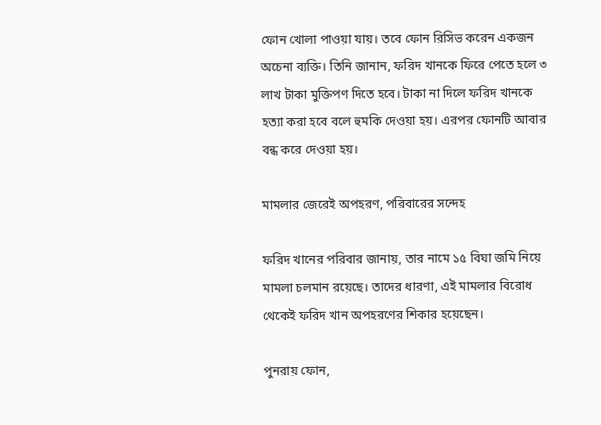ফোন খোলা পাওয়া যায়। তবে ফোন রিসিভ করেন একজন অচেনা ব্যক্তি। তিনি জানান, ফরিদ খানকে ফিরে পেতে হলে ৩ লাখ টাকা মুক্তিপণ দিতে হবে। টাকা না দিলে ফরিদ খানকে হত্যা করা হবে বলে হুমকি দেওয়া হয়। এরপর ফোনটি আবার বন্ধ করে দেওয়া হয়।

মামলার জেরেই অপহরণ, পরিবারের সন্দেহ

ফরিদ খানের পরিবার জানায়, তার নামে ১৫ বিঘা জমি নিয়ে মামলা চলমান রয়েছে। তাদের ধারণা, এই মামলার বিরোধ থেকেই ফরিদ খান অপহরণের শিকার হয়েছেন।

পুনরায় ফোন,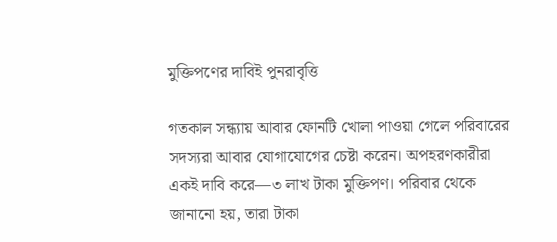মুক্তিপণের দাবিই পুনরাবৃত্তি

গতকাল সন্ধ্যায় আবার ফোনটি খোলা পাওয়া গেলে পরিবারের সদস্যরা আবার যোগাযোগের চেষ্টা করেন। অপহরণকারীরা একই দাবি করে—৩ লাখ টাকা মুক্তিপণ। পরিবার থেকে জানানো হয়, তারা টাকা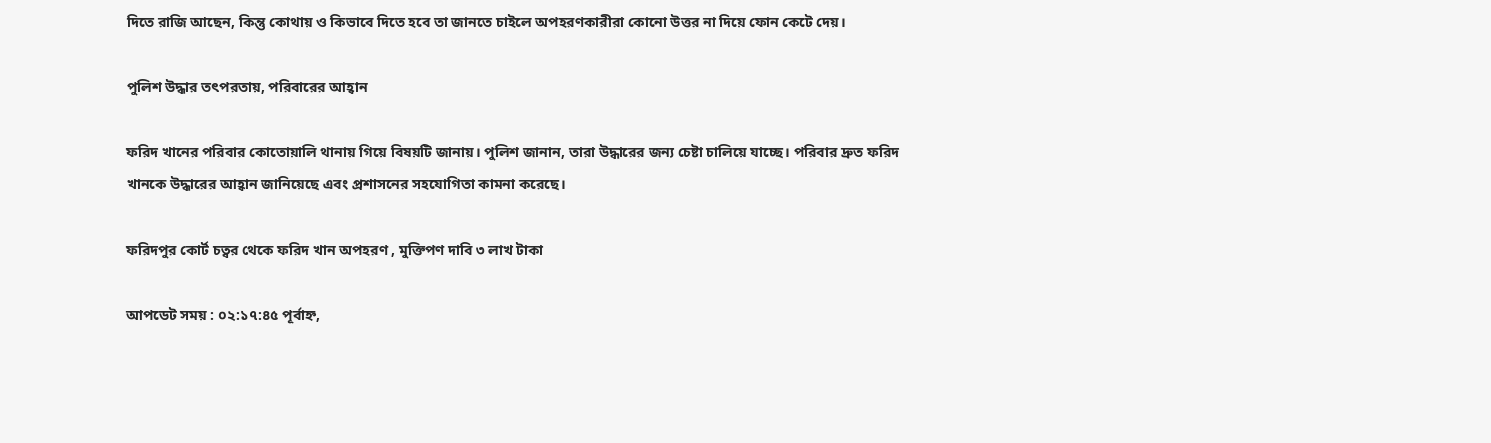দিতে রাজি আছেন, কিন্তু কোথায় ও কিভাবে দিতে হবে তা জানতে চাইলে অপহরণকারীরা কোনো উত্তর না দিয়ে ফোন কেটে দেয়।

পুলিশ উদ্ধার তৎপরতায়, পরিবারের আহ্বান

ফরিদ খানের পরিবার কোতোয়ালি থানায় গিয়ে বিষয়টি জানায়। পুলিশ জানান, তারা উদ্ধারের জন্য চেষ্টা চালিয়ে যাচ্ছে। পরিবার দ্রুত ফরিদ খানকে উদ্ধারের আহ্বান জানিয়েছে এবং প্রশাসনের সহযোগিতা কামনা করেছে।

ফরিদপুর কোর্ট চত্বর থেকে ফরিদ খান অপহরণ , মুক্তিপণ দাবি ৩ লাখ টাকা

আপডেট সময় : ০২:১৭:৪৫ পূর্বাহ্ন,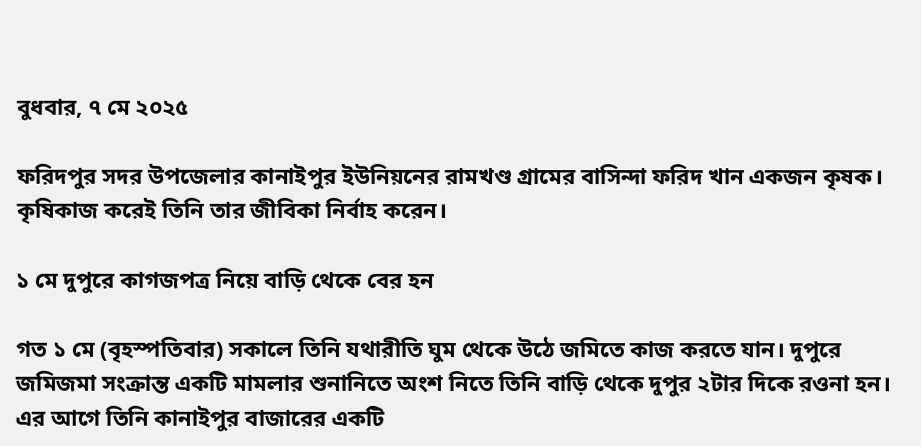বুধবার, ৭ মে ২০২৫

ফরিদপুর সদর উপজেলার কানাইপুর ইউনিয়নের রামখণ্ড গ্রামের বাসিন্দা ফরিদ খান একজন কৃষক। কৃষিকাজ করেই তিনি তার জীবিকা নির্বাহ করেন।

১ মে দুপুরে কাগজপত্র নিয়ে বাড়ি থেকে বের হন

গত ১ মে (বৃহস্পতিবার) সকালে তিনি যথারীতি ঘুম থেকে উঠে জমিতে কাজ করতে যান। দুপুরে জমিজমা সংক্রান্ত একটি মামলার শুনানিতে অংশ নিতে তিনি বাড়ি থেকে দুপুর ২টার দিকে রওনা হন। এর আগে তিনি কানাইপুর বাজারের একটি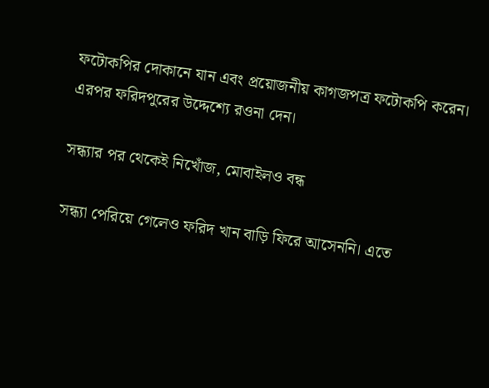ফটোকপির দোকানে যান এবং প্রয়োজনীয় কাগজপত্র ফটোকপি করেন। এরপর ফরিদপুরের উদ্দেশ্যে রওনা দেন।

সন্ধ্যার পর থেকেই নিখোঁজ, মোবাইলও বন্ধ

সন্ধ্যা পেরিয়ে গেলেও ফরিদ খান বাড়ি ফিরে আসেননি। এতে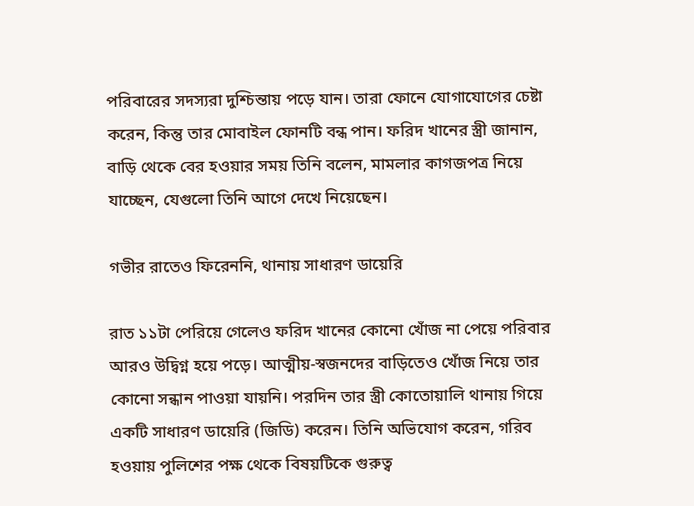পরিবারের সদস্যরা দুশ্চিন্তায় পড়ে যান। তারা ফোনে যোগাযোগের চেষ্টা করেন, কিন্তু তার মোবাইল ফোনটি বন্ধ পান। ফরিদ খানের স্ত্রী জানান, বাড়ি থেকে বের হওয়ার সময় তিনি বলেন, মামলার কাগজপত্র নিয়ে যাচ্ছেন, যেগুলো তিনি আগে দেখে নিয়েছেন।

গভীর রাতেও ফিরেননি, থানায় সাধারণ ডায়েরি

রাত ১১টা পেরিয়ে গেলেও ফরিদ খানের কোনো খোঁজ না পেয়ে পরিবার আরও উদ্বিগ্ন হয়ে পড়ে। আত্মীয়-স্বজনদের বাড়িতেও খোঁজ নিয়ে তার কোনো সন্ধান পাওয়া যায়নি। পরদিন তার স্ত্রী কোতোয়ালি থানায় গিয়ে একটি সাধারণ ডায়েরি (জিডি) করেন। তিনি অভিযোগ করেন, গরিব হওয়ায় পুলিশের পক্ষ থেকে বিষয়টিকে গুরুত্ব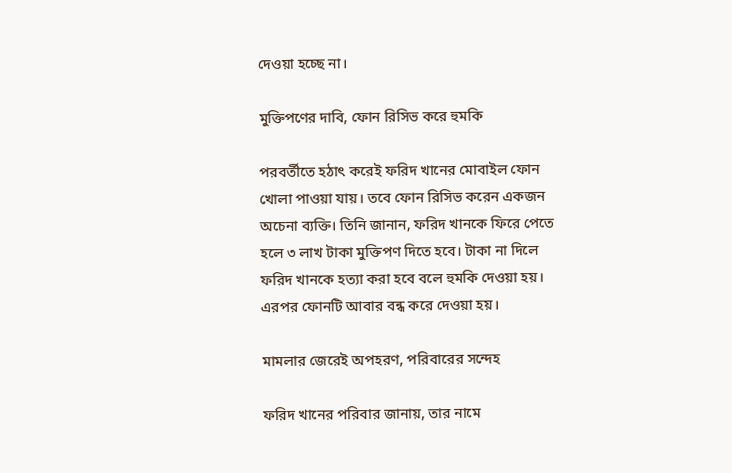দেওয়া হচ্ছে না।

মুক্তিপণের দাবি, ফোন রিসিভ করে হুমকি

পরবর্তীতে হঠাৎ করেই ফরিদ খানের মোবাইল ফোন খোলা পাওয়া যায়। তবে ফোন রিসিভ করেন একজন অচেনা ব্যক্তি। তিনি জানান, ফরিদ খানকে ফিরে পেতে হলে ৩ লাখ টাকা মুক্তিপণ দিতে হবে। টাকা না দিলে ফরিদ খানকে হত্যা করা হবে বলে হুমকি দেওয়া হয়। এরপর ফোনটি আবার বন্ধ করে দেওয়া হয়।

মামলার জেরেই অপহরণ, পরিবারের সন্দেহ

ফরিদ খানের পরিবার জানায়, তার নামে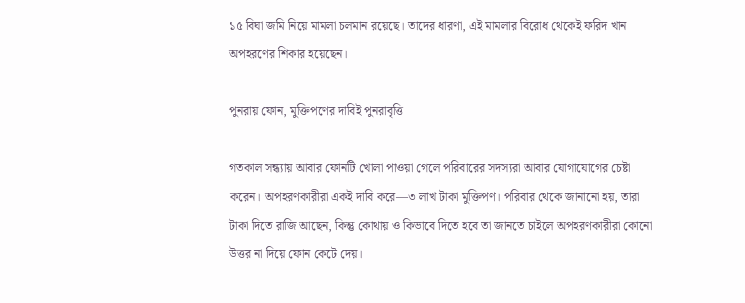১৫ বিঘা জমি নিয়ে মামলা চলমান রয়েছে। তাদের ধারণা, এই মামলার বিরোধ থেকেই ফরিদ খান অপহরণের শিকার হয়েছেন।

পুনরায় ফোন, মুক্তিপণের দাবিই পুনরাবৃত্তি

গতকাল সন্ধ্যায় আবার ফোনটি খোলা পাওয়া গেলে পরিবারের সদস্যরা আবার যোগাযোগের চেষ্টা করেন। অপহরণকারীরা একই দাবি করে—৩ লাখ টাকা মুক্তিপণ। পরিবার থেকে জানানো হয়, তারা টাকা দিতে রাজি আছেন, কিন্তু কোথায় ও কিভাবে দিতে হবে তা জানতে চাইলে অপহরণকারীরা কোনো উত্তর না দিয়ে ফোন কেটে দেয়।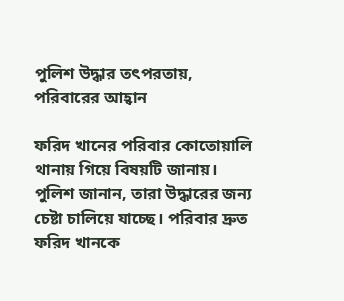পুলিশ উদ্ধার তৎপরতায়, পরিবারের আহ্বান

ফরিদ খানের পরিবার কোতোয়ালি থানায় গিয়ে বিষয়টি জানায়। পুলিশ জানান, তারা উদ্ধারের জন্য চেষ্টা চালিয়ে যাচ্ছে। পরিবার দ্রুত ফরিদ খানকে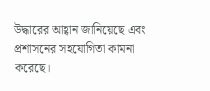উদ্ধারের আহ্বান জানিয়েছে এবং প্রশাসনের সহযোগিতা কামনা করেছে।